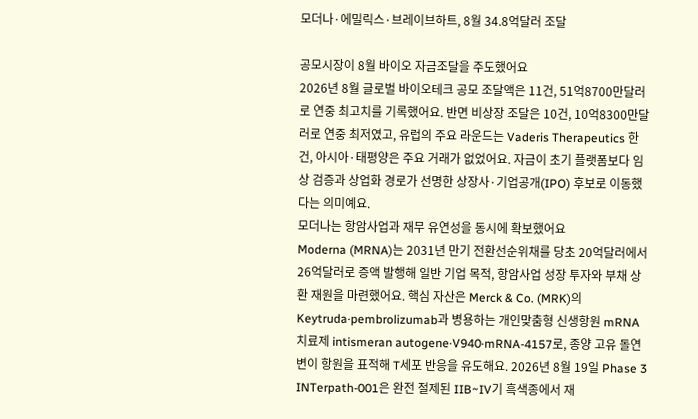모더나·에밀릭스·브레이브하트, 8월 34.8억달러 조달

공모시장이 8월 바이오 자금조달을 주도했어요
2026년 8월 글로벌 바이오테크 공모 조달액은 11건, 51억8700만달러로 연중 최고치를 기록했어요. 반면 비상장 조달은 10건, 10억8300만달러로 연중 최저였고, 유럽의 주요 라운드는 Vaderis Therapeutics 한 건, 아시아·태평양은 주요 거래가 없었어요. 자금이 초기 플랫폼보다 임상 검증과 상업화 경로가 선명한 상장사·기업공개(IPO) 후보로 이동했다는 의미예요.
모더나는 항암사업과 재무 유연성을 동시에 확보했어요
Moderna (MRNA)는 2031년 만기 전환선순위채를 당초 20억달러에서 26억달러로 증액 발행해 일반 기업 목적, 항암사업 성장 투자와 부채 상환 재원을 마련했어요. 핵심 자산은 Merck & Co. (MRK)의 Keytruda·pembrolizumab과 병용하는 개인맞춤형 신생항원 mRNA 치료제 intismeran autogene·V940·mRNA-4157로, 종양 고유 돌연변이 항원을 표적해 T세포 반응을 유도해요. 2026년 8월 19일 Phase 3 INTerpath-001은 완전 절제된 IIB~IV기 흑색종에서 재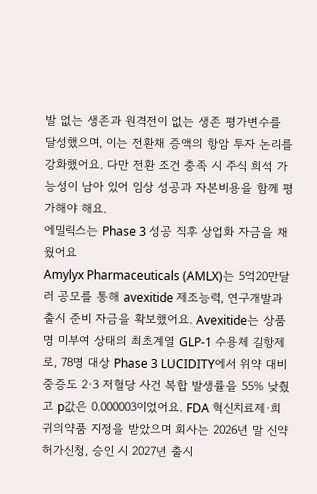발 없는 생존과 원격전이 없는 생존 평가변수를 달성했으며, 이는 전환채 증액의 항암 투자 논리를 강화했어요. 다만 전환 조건 충족 시 주식 희석 가능성이 남아 있어 임상 성공과 자본비용을 함께 평가해야 해요.
에밀릭스는 Phase 3 성공 직후 상업화 자금을 채웠어요
Amylyx Pharmaceuticals (AMLX)는 5억20만달러 공모를 통해 avexitide 제조능력, 연구개발과 출시 준비 자금을 확보했어요. Avexitide는 상품명 미부여 상태의 최초계열 GLP-1 수용체 길항제로, 78명 대상 Phase 3 LUCIDITY에서 위약 대비 중증도 2·3 저혈당 사건 복합 발생률을 55% 낮췄고 p값은 0.000003이었어요. FDA 혁신치료제·희귀의약품 지정을 받았으며 회사는 2026년 말 신약허가신청, 승인 시 2027년 출시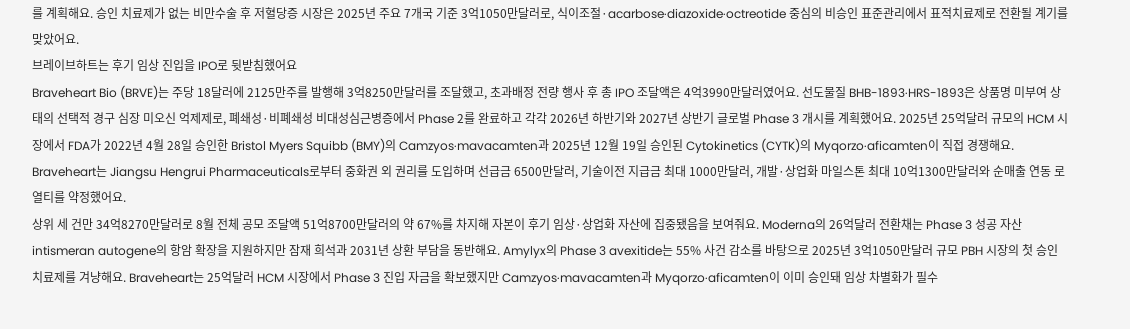를 계획해요. 승인 치료제가 없는 비만수술 후 저혈당증 시장은 2025년 주요 7개국 기준 3억1050만달러로, 식이조절·acarbose·diazoxide·octreotide 중심의 비승인 표준관리에서 표적치료제로 전환될 계기를 맞았어요.
브레이브하트는 후기 임상 진입을 IPO로 뒷받침했어요
Braveheart Bio (BRVE)는 주당 18달러에 2125만주를 발행해 3억8250만달러를 조달했고, 초과배정 전량 행사 후 총 IPO 조달액은 4억3990만달러였어요. 선도물질 BHB-1893·HRS-1893은 상품명 미부여 상태의 선택적 경구 심장 미오신 억제제로, 폐쇄성·비폐쇄성 비대성심근병증에서 Phase 2를 완료하고 각각 2026년 하반기와 2027년 상반기 글로벌 Phase 3 개시를 계획했어요. 2025년 25억달러 규모의 HCM 시장에서 FDA가 2022년 4월 28일 승인한 Bristol Myers Squibb (BMY)의 Camzyos·mavacamten과 2025년 12월 19일 승인된 Cytokinetics (CYTK)의 Myqorzo·aficamten이 직접 경쟁해요. Braveheart는 Jiangsu Hengrui Pharmaceuticals로부터 중화권 외 권리를 도입하며 선급금 6500만달러, 기술이전 지급금 최대 1000만달러, 개발·상업화 마일스톤 최대 10억1300만달러와 순매출 연동 로열티를 약정했어요.
상위 세 건만 34억8270만달러로 8월 전체 공모 조달액 51억8700만달러의 약 67%를 차지해 자본이 후기 임상·상업화 자산에 집중됐음을 보여줘요. Moderna의 26억달러 전환채는 Phase 3 성공 자산 intismeran autogene의 항암 확장을 지원하지만 잠재 희석과 2031년 상환 부담을 동반해요. Amylyx의 Phase 3 avexitide는 55% 사건 감소를 바탕으로 2025년 3억1050만달러 규모 PBH 시장의 첫 승인 치료제를 겨냥해요. Braveheart는 25억달러 HCM 시장에서 Phase 3 진입 자금을 확보했지만 Camzyos·mavacamten과 Myqorzo·aficamten이 이미 승인돼 임상 차별화가 필수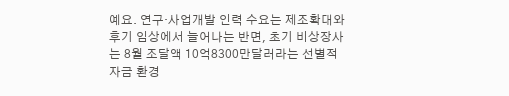예요. 연구·사업개발 인력 수요는 제조확대와 후기 임상에서 늘어나는 반면, 초기 비상장사는 8월 조달액 10억8300만달러라는 선별적 자금 환경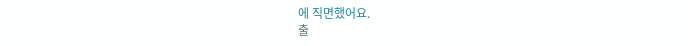에 직면했어요.
출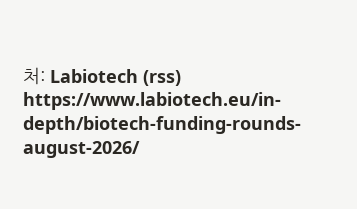처: Labiotech (rss)
https://www.labiotech.eu/in-depth/biotech-funding-rounds-august-2026/